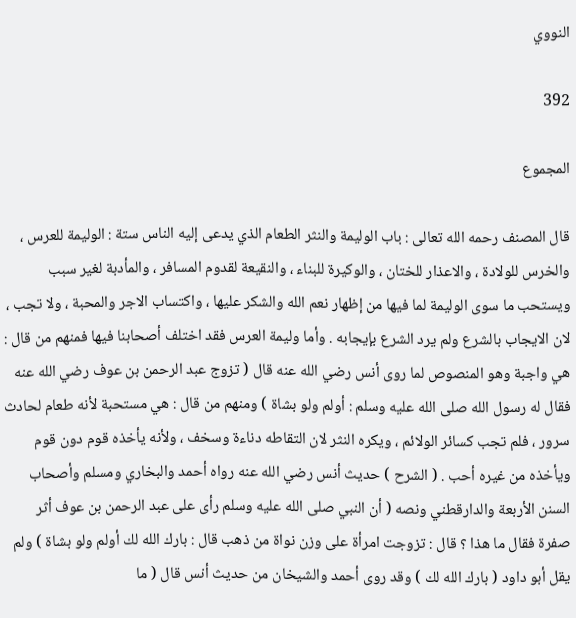النووي

392

المجموع

قال المصنف رحمه الله تعالى : باب الوليمة والنثر الطعام الذي يدعى إليه الناس ستة : الوليمة للعرس ، والخرس للولادة ، والاعذار للختان ، والوكيرة للبناء ، والنقيعة لقدوم المسافر ، والمأدبة لغير سبب ويستحب ما سوى الوليمة لما فيها من إظهار نعم الله والشكر عليها ، واكتساب الاجر والمحبة ، ولا تجب ، لان الايجاب بالشرع ولم يرد الشرع بإيجابه . وأما وليمة العرس فقد اختلف أصحابنا فيها فمنهم من قال : هي واجبة وهو المنصوص لما روى أنس رضي الله عنه قال ( تزوج عبد الرحمن بن عوف رضي الله عنه فقال له رسول الله صلى الله عليه وسلم : أولم ولو بشاة ) ومنهم من قال : هي مستحبة لأنه طعام لحادث سرور ، فلم تجب كسائر الولائم ، ويكره النثر لان التقاطه دناءة وسخف ، ولأنه يأخذه قوم دون قوم ويأخذه من غيره أحب . ( الشرح ) حديث أنس رضي الله عنه رواه أحمد والبخاري ومسلم وأصحاب السنن الأربعة والدارقطني ونصه ( أن النبي صلى الله عليه وسلم رأى على عبد الرحمن بن عوف أثر صفرة فقال ما هذا ؟ قال : تزوجت امرأة على وزن نواة من ذهب قال : بارك الله لك أولم ولو بشاة ) ولم يقل أبو داود ( بارك الله لك ) وقد روى أحمد والشيخان من حديث أنس قال ( ما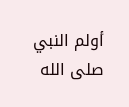أولم النبي صلى الله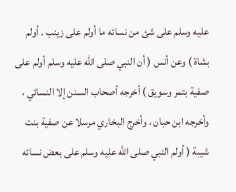عليه وسلم على شئ من نسائه ما أولم على زينب . أولم بشاة ) وعن أنس ( أن النبي صلى الله عليه وسلم أولم على صفية بتمر وسويق ) أخرجه أصحاب السنن إلا النسائي ، وأخرجه ابن حبان ، وأخرج البخاري مرسلا عن صفية بنت شيبة ( أولم النبي صلى الله عليه وسلم على بعض نسائه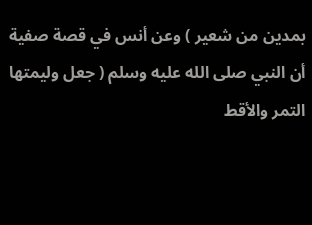بمدين من شعير ) وعن أنس في قصة صفية أن النبي صلى الله عليه وسلم ( جعل وليمتها التمر والأقط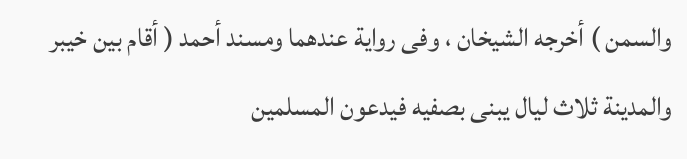والسمن ) أخرجه الشيخان ، وفى رواية عندهما ومسند أحمد ( أقام بين خيبر والمدينة ثلاث ليال يبنى بصفيه فيدعون المسلمين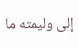إلى وليمته ما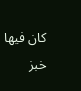كان فيها خبز